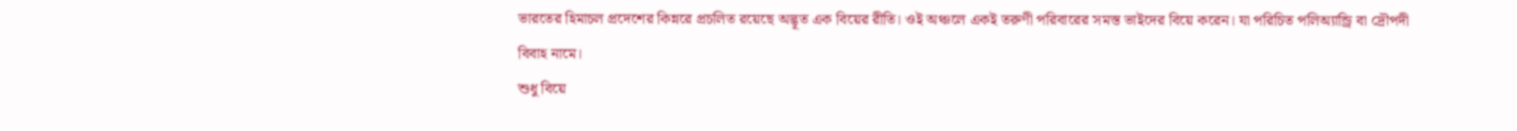ভারতের হিমাচল প্রদেশের কিন্নরে প্রচলিত রয়েছে অদ্ভূত এক বিয়ের রীতি। ওই অঞ্চলে একই তরুণী পরিবারের সমস্ত ভাইদের বিয়ে করেন। যা পরিচিত পলিঅ্যান্ড্রি বা দ্রৌপদী বিবাহ নামে।
শুধু বিয়ে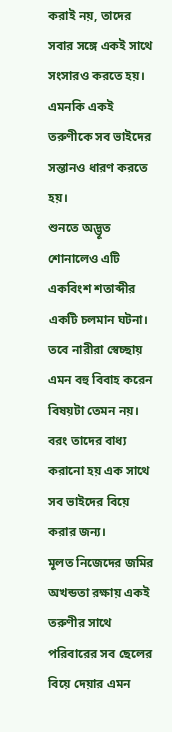করাই নয়, তাদের সবার সঙ্গে একই সাথে সংসারও করতে হয়। এমনকি একই তরুণীকে সব ভাইদের সন্তানও ধারণ করতে হয়।
শুনতে অদ্ভূত শোনালেও এটি একবিংশ শতাব্দীর একটি চলমান ঘটনা। তবে নারীরা স্বেচ্ছায় এমন বহু বিবাহ করেন বিষয়টা তেমন নয়। বরং তাদের বাধ্য করানো হয় এক সাথে সব ভাইদের বিয়ে করার জন্য।
মূলত নিজেদের জমির অখন্ডতা রক্ষায় একই তরুণীর সাথে পরিবারের সব ছেলের বিয়ে দেয়ার এমন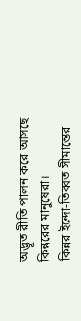অদ্ভূত রীতি পালন করে আসছে কিন্নরের মানুষেরা।
কিন্নর ইন্দো-তিব্বত সীমান্তের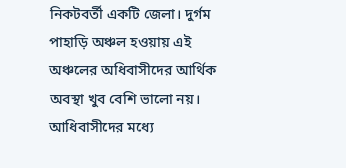নিকটবর্তী একটি জেলা। দুর্গম পাহাড়ি অঞ্চল হওয়ায় এই অঞ্চলের অধিবাসীদের আর্থিক অবস্থা খুব বেশি ভালো নয়।
আধিবাসীদের মধ্যে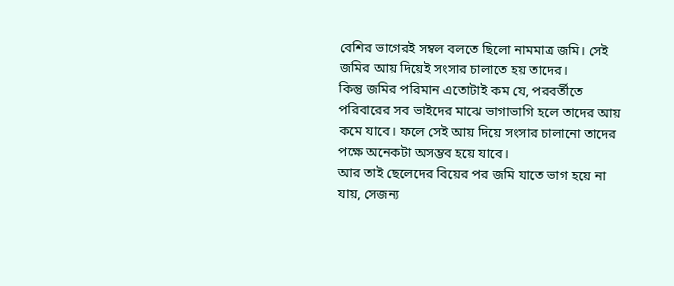বেশির ভাগেরই সম্বল বলতে ছিলো নামমাত্র জমি। সেই জমির আয় দিয়েই সংসার চালাতে হয় তাদের।
কিন্তু জমির পরিমান এতোটাই কম যে, পরবর্তীতে পরিবারের সব ভাইদের মাঝে ভাগাভাগি হলে তাদের আয় কমে যাবে। ফলে সেই আয় দিয়ে সংসার চালানো তাদের পক্ষে অনেকটা অসম্ভব হয়ে যাবে।
আর তাই ছেলেদের বিয়ের পর জমি যাতে ভাগ হয়ে না যায়, সেজন্য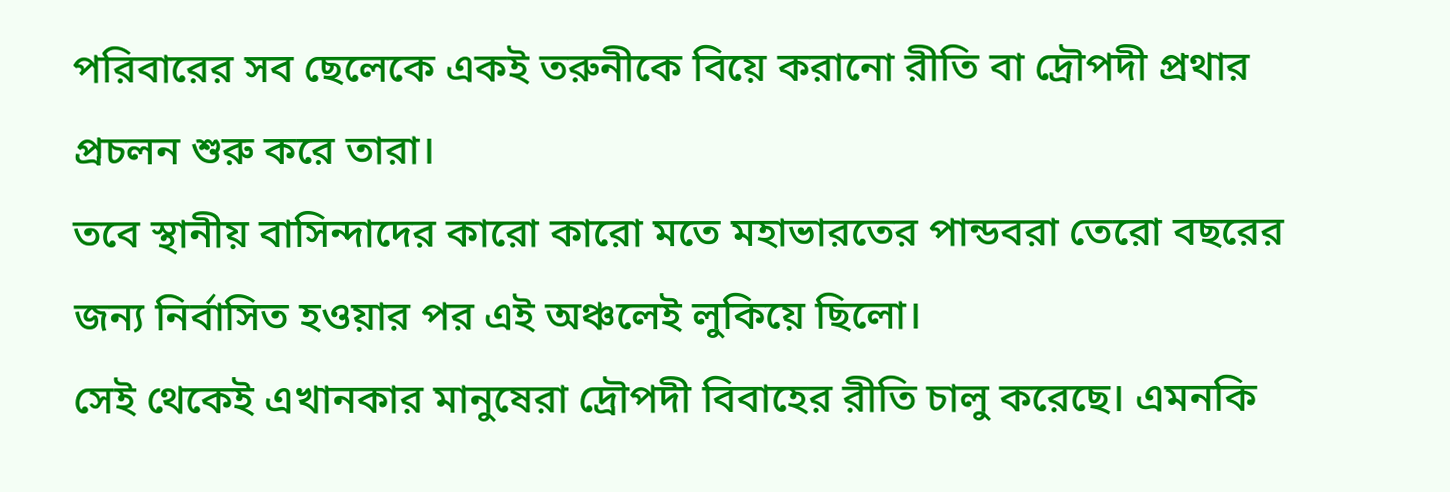পরিবারের সব ছেলেকে একই তরুনীকে বিয়ে করানো রীতি বা দ্রৌপদী প্রথার প্রচলন শুরু করে তারা।
তবে স্থানীয় বাসিন্দাদের কারো কারো মতে মহাভারতের পান্ডবরা তেরো বছরের জন্য নির্বাসিত হওয়ার পর এই অঞ্চলেই লুকিয়ে ছিলো।
সেই থেকেই এখানকার মানুষেরা দ্রৌপদী বিবাহের রীতি চালু করেছে। এমনকি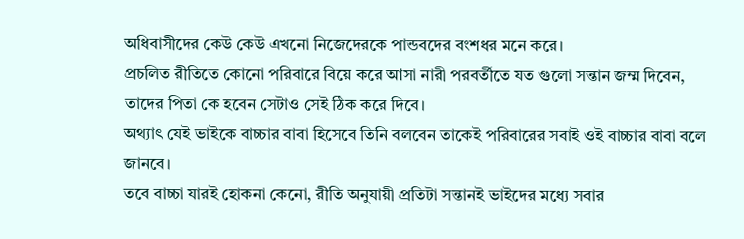অধিবাসীদের কেউ কেউ এখনো নিজেদেরকে পান্ডবদের বংশধর মনে করে।
প্রচলিত রীতিতে কোনো পরিবারে বিয়ে করে আসা নারী পরবর্তীতে যত গুলো সন্তান জম্ম দিবেন, তাদের পিতা কে হবেন সেটাও সেই ঠিক করে দিবে।
অথ্যাৎ যেই ভাইকে বাচ্চার বাবা হিসেবে তিনি বলবেন তাকেই পরিবারের সবাই ওই বাচ্চার বাবা বলে জানবে।
তবে বাচ্চা যারই হোকনা কেনো, রীতি অনুযায়ী প্রতিটা সন্তানই ভাইদের মধ্যে সবার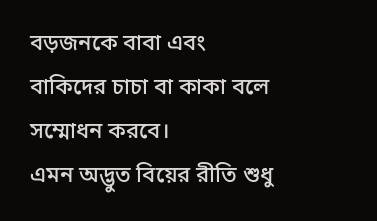বড়জনকে বাবা এবং বাকিদের চাচা বা কাকা বলে সম্মোধন করবে।
এমন অদ্ভুত বিয়ের রীতি শুধু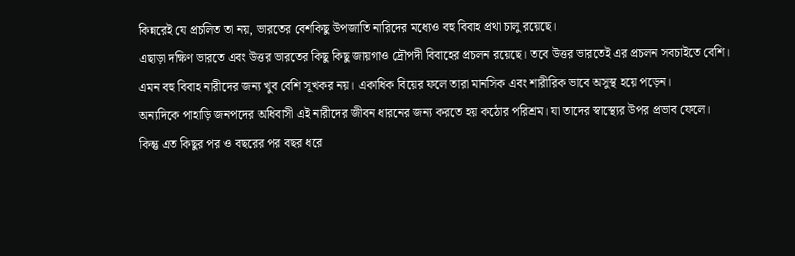কিন্নরেই যে প্রচলিত তা নয়, ভারতের বেশকিছু উপজাতি নারিদের মধ্যেও বহু বিবাহ প্রথা চালু রয়েছে।
এছাড়া দক্ষিণ ভারতে এবং উত্তর ভারতের কিছু কিছু জায়গাও দ্রৌপদী বিবাহের প্রচলন রয়েছে। তবে উত্তর ভারতেই এর প্রচলন সবচাইতে বেশি।
এমন বহু বিবাহ নারীদের জন্য খুব বেশি সূখকর নয়। একাধিক বিয়ের ফলে তারা মানসিক এবং শারীরিক ভাবে অসুস্থ হয়ে পড়েন।
অন্যদিকে পাহাড়ি জনপদের অধিবাসী এই নারীদের জীবন ধারনের জন্য করতে হয় কঠোর পরিশ্রম। যা তাদের স্বাস্থ্যের উপর প্রভাব ফেলে।
কিন্তু এত কিছুর পর ও বছরের পর বছর ধরে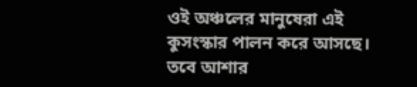ওই অঞ্চলের মানুষেরা এই কুসংস্কার পালন করে আসছে।
তবে আশার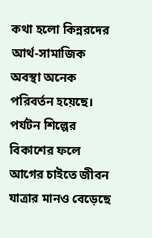কথা হলো কিন্নরদের আর্থ-সামাজিক অবস্থা অনেক পরিবর্তন হয়েছে। পর্যটন শিল্পের বিকাশের ফলে আগের চাইতে জীবন যাত্রার মানও বেড়েছে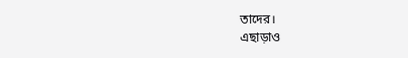তাদের।
এছাড়াও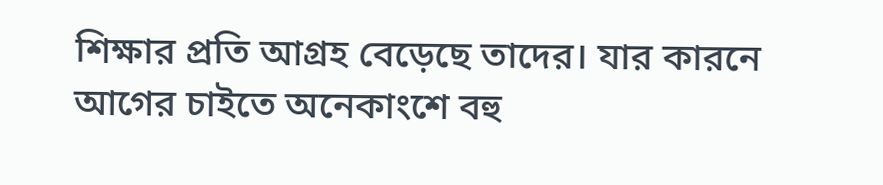শিক্ষার প্রতি আগ্রহ বেড়েছে তাদের। যার কারনে আগের চাইতে অনেকাংশে বহু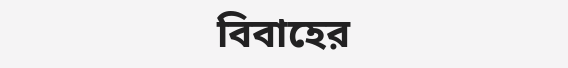বিবাহের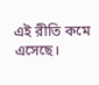এই রীতি কমে এসেছে।